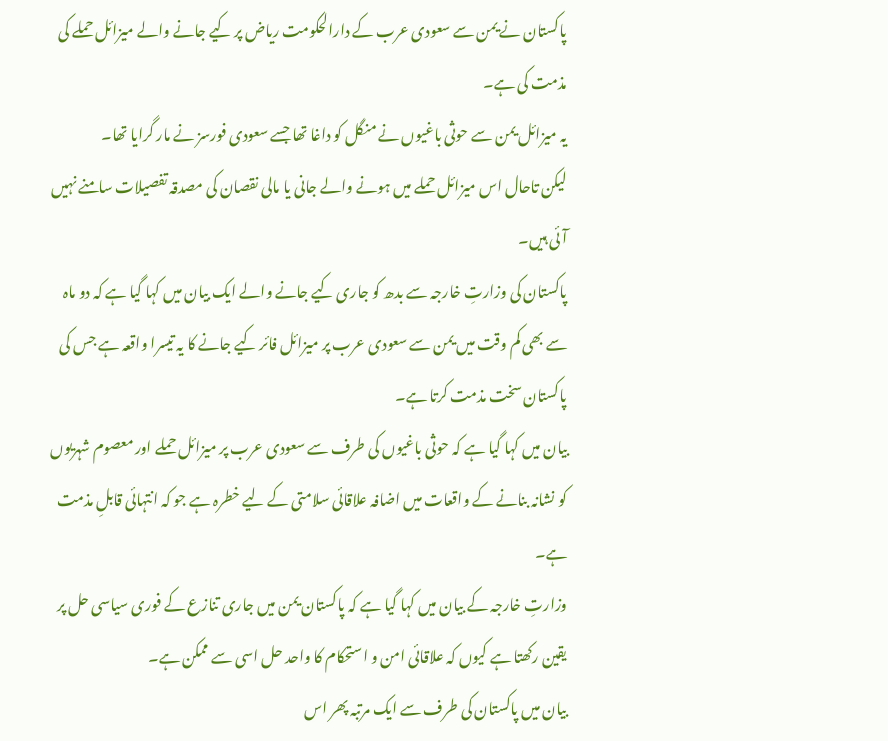پاکستان نے یمن سے سعودی عرب کے دارالحکومت ریاض پر کیے جانے والے میزائل حملے کی مذمت کی ہے۔
یہ میزائل یمن سے حوثی باغیوں نے منگل کو داغا تھا جسے سعودی فورسز نے مار گرایا تھا۔
لیکن تاحال اس میزائل حملے میں ہونے والے جانی یا مالی نقصان کی مصدقہ تفصیلات سامنے نہیں آئی ہیں۔
پاکستان کی وزارتِ خارجہ سے بدھ کو جاری کیے جانے والے ایک بیان میں کہا گیا ہے کہ دو ماہ سے بھی کم وقت میں یمن سے سعودی عرب پر میزائل فائر کیے جانے کا یہ تیسرا واقعہ ہے جس کی پاکستان سخت مذمت کرتا ہے۔
بیان میں کہا گیا ہے کہ حوثی باغیوں کی طرف سے سعودی عرب پر میزائل حملے اور معصوم شہریوں کو نشانہ بنانے کے واقعات میں اضافہ علاقائی سلامتی کے لیے خطرہ ہے جو کہ انتہائی قابلِ مذمت ہے۔
وزارتِ خارجہ کے بیان میں کہا گیا ہے کہ پاکستان یمن میں جاری تنازع کے فوری سیاسی حل پر یقین رکھتا ہے کیوں کہ علاقائی امن و استحکام کا واحد حل اسی سے ممکن ہے۔
بیان میں پاکستان کی طرف سے ایک مرتبہ پھر اس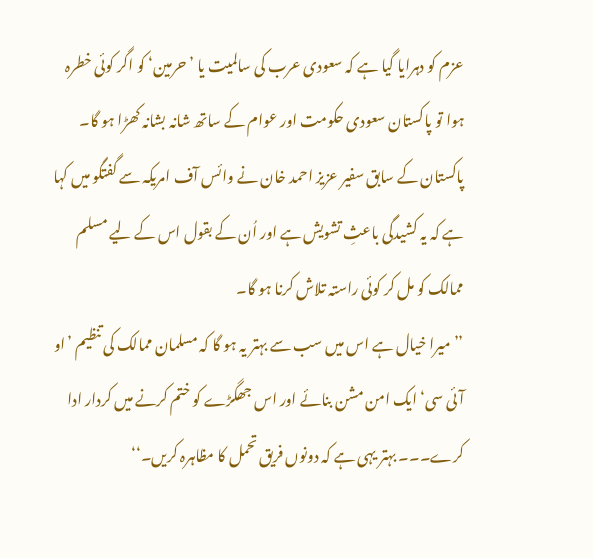عزم کو دہرایا گیا ہے کہ سعودی عرب کی سالمیت یا ’حرمین‘ کو اگر کوئی خطرہ ہوا تو پاکستان سعودی حکومت اور عوام کے ساتھ شانہ بشانہ کھڑا ہو گا۔
پاکستان کے سابق سفیر عزیز احمد خان نے وائس آف امریکہ سے گفتگو میں کہا ہے کہ یہ کشیدگی باعثِ تشویش ہے اور اُن کے بقول اس کے لیے مسلم ممالک کو مل کر کوئی راستہ تلاش کرنا ہو گا۔
’’میرا خیال ہے اس میں سب سے بہتر یہ ہو گا کہ مسلمان ممالک کی تنظیم ’او آئی سی‘ ایک امن مشن بنائے اور اس جھگڑے کو ختم کرنے میں کردار ادا کرے۔۔۔ بہتر یہی ہے کہ دونوں فریق تحمل کا مظاہرہ کریں۔‘‘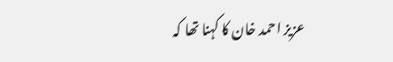عزیز احمد خان کا کہنا تھا کہ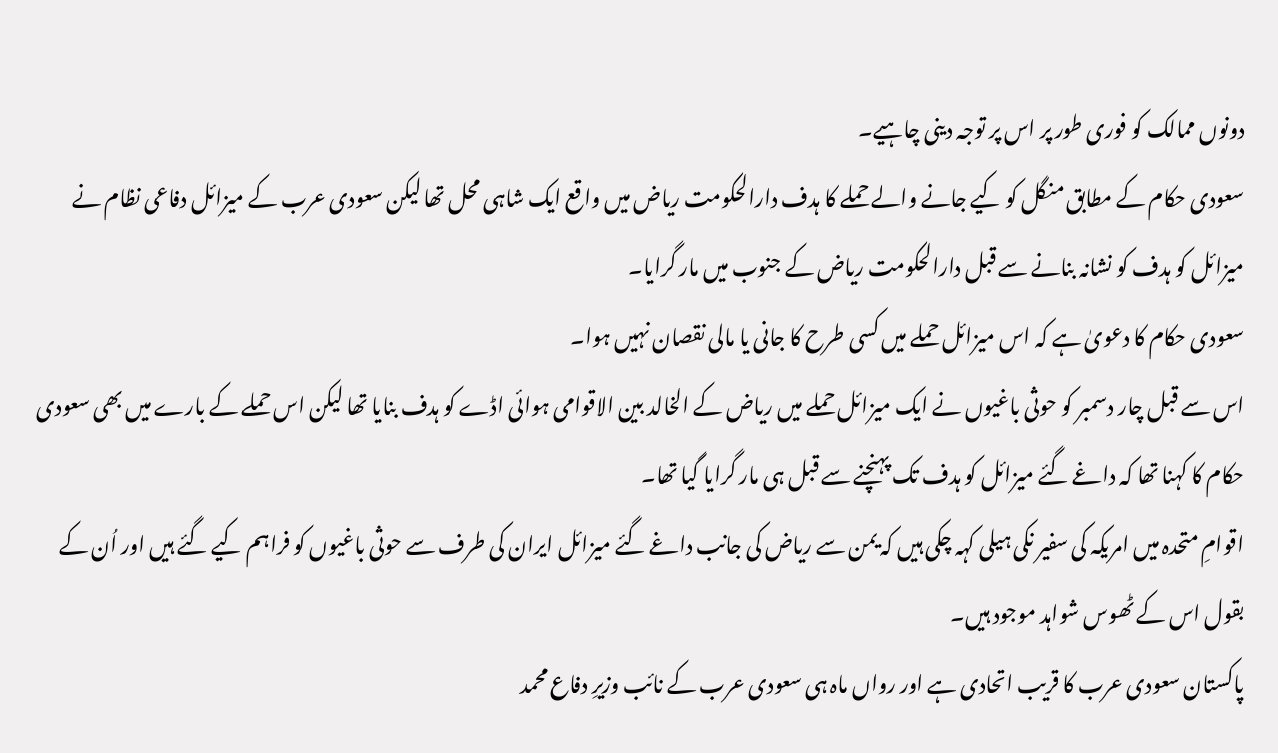دونوں ممالک کو فوری طور پر اس پر توجہ دینی چاہیے۔
سعودی حکام کے مطابق منگل کو کیے جانے والے حملے کا ہدف دارالحکومت ریاض میں واقع ایک شاہی محل تھا لیکن سعودی عرب کے میزائل دفاعی نظام نے میزائل کو ہدف کو نشانہ بنانے سے قبل دارالحکومت ریاض کے جنوب میں مار گرایا۔
سعودی حکام کا دعویٰ ہے کہ اس میزائل حملے میں کسی طرح کا جانی یا مالی نقصان نہیں ہوا۔
اس سے قبل چار دسمبر کو حوثی باغیوں نے ایک میزائل حملے میں ریاض کے الخالد بین الاقوامی ہوائی اڈے کو ہدف بنایا تھا لیکن اس حملے کے بارے میں بھی سعودی حکام کا کہنا تھا کہ داغے گئے میزائل کو ہدف تک پہنچنے سے قبل ہی مار گرایا گیا تھا۔
اقوامِ متحدہ میں امریکہ کی سفیر نکی ہیلی کہہ چکی ہیں کہ یمن سے ریاض کی جانب داغے گئے میزائل ایران کی طرف سے حوثی باغیوں کو فراہم کیے گئے ہیں اور اُن کے بقول اس کے ٹھوس شواہد موجود ہیں۔
پاکستان سعودی عرب کا قریب اتحادی ہے اور رواں ماہ ہی سعودی عرب کے نائب وزیرِ دفاع محمد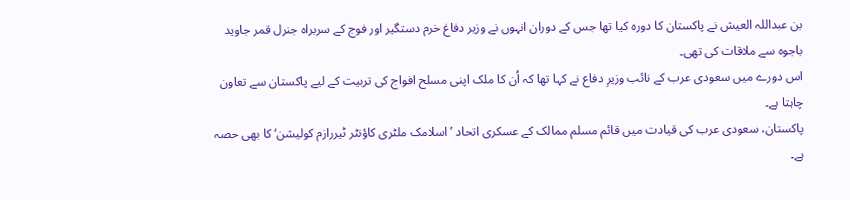بن عبداللہ العیش نے پاکستان کا دورہ کیا تھا جس کے دوران انہوں نے وزیر دفاغ خرم دستگیر اور فوج کے سربراہ جنرل قمر جاوید باجوہ سے ملاقات کی تھی۔
اس دورے میں سعودی عرب کے نائب وزیرِ دفاع نے کہا تھا کہ اُن کا ملک اپنی مسلح افواج کی تربیت کے لیے پاکستان سے تعاون چاہتا ہے۔
پاکستان، سعودی عرب کی قیادت میں قائم مسلم ممالک کے عسکری اتحاد ’اسلامک ملٹری کاؤنٹر ٹیررازم کولیشن‘ کا بھی حصہ ہے۔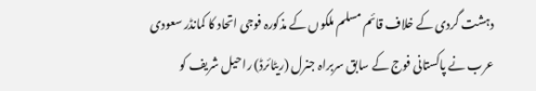دہشت گردی کے خلاف قائم مسلم ملکوں کے مذکورہ فوجی اتحاد کا کمانڈر سعودی عرب نے پاکستانی فوج کے سابق سربراہ جنرل (ریٹائرڈ) راحیل شریف کو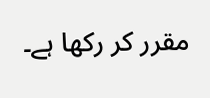مقرر کر رکھا ہے۔